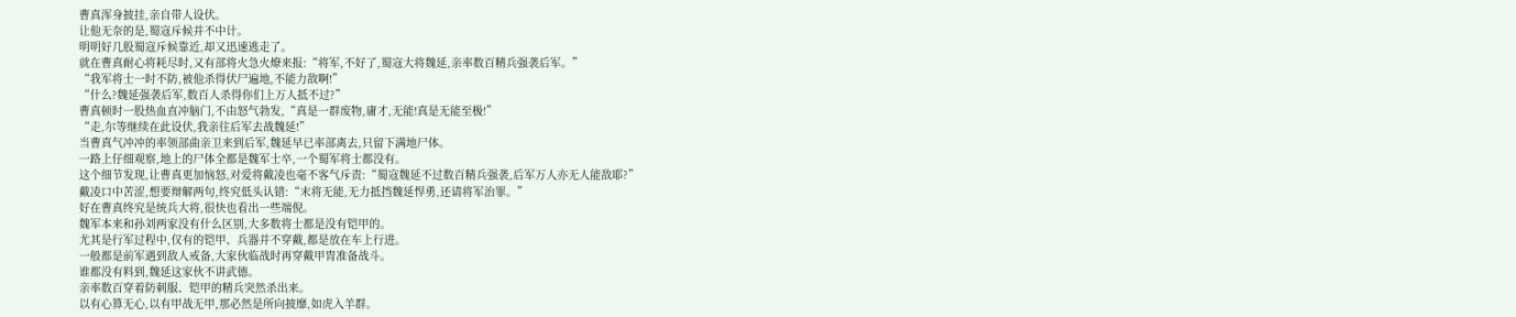曹真浑身披挂,亲自带人设伏。
让他无奈的是,蜀寇斥候并不中计。
明明好几股蜀寇斥候靠近,却又迅速逃走了。
就在曹真耐心将耗尽时,又有部将火急火燎来报:“将军,不好了,蜀寇大将魏延,亲率数百精兵强袭后军。”
“我军将士一时不防,被他杀得伏尸遍地,不能力敌啊!”
“什么?魏延强袭后军,数百人杀得你们上万人抵不过?”
曹真顿时一股热血直冲脑门,不由怒气勃发,“真是一群废物,庸才,无能!真是无能至极!”
“走,尔等继续在此设伏,我亲往后军去战魏延!”
当曹真气冲冲的率领部曲亲卫来到后军,魏延早已率部离去,只留下满地尸体。
一路上仔细观察,地上的尸体全都是魏军士卒,一个蜀军将士都没有。
这个细节发现,让曹真更加恼怒,对爱将戴凌也毫不客气斥责:“蜀寇魏延不过数百精兵强袭,后军万人亦无人能敌耶?”
戴凌口中苦涩,想要辩解两句,终究低头认错:“末将无能,无力抵挡魏延悍勇,还请将军治罪。”
好在曹真终究是统兵大将,很快也看出一些端倪。
魏军本来和孙刘两家没有什么区别,大多数将士都是没有铠甲的。
尤其是行军过程中,仅有的铠甲、兵器并不穿戴,都是放在车上行进。
一般都是前军遇到敌人戒备,大家伙临战时再穿戴甲胄准备战斗。
谁都没有料到,魏延这家伙不讲武德。
亲率数百穿着防刺服、铠甲的精兵突然杀出来。
以有心算无心,以有甲战无甲,那必然是所向披靡,如虎入羊群。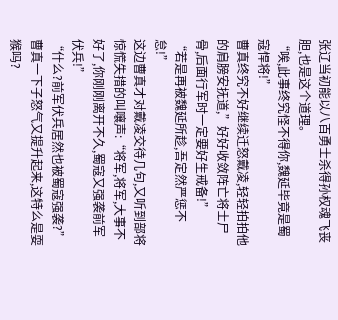张辽当初能以八百勇士杀得孙权魂飞丧胆,也是这个道理。
“唉,此事终究怪不得你,魏延毕竟是蜀寇悍将!”
曹真终究不好继续迁怒戴凌,轻轻拍拍他的肩膀安抚道,”好好收敛阵亡将士尸骨,后面行军时一定要好生戒备!”
“若是再被魏延所趁,吾定然严惩不怠!”
这边曹真才对戴凌交待几句,又听到部将惊慌失措的叫嚷声:“将军,将军,大事不好了,你刚刚离开不久,蜀寇又强袭前军伏兵!”
“什么?前军伏兵居然也被蜀寇强袭?”
曹真一下子怒气又提升起来,这特么是耍猴吗?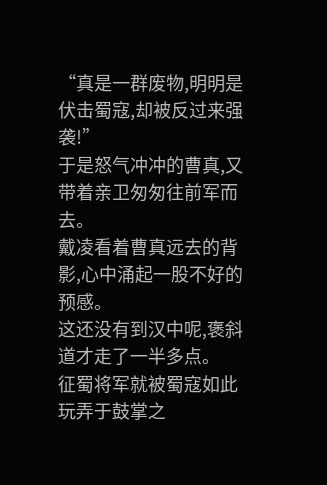“真是一群废物,明明是伏击蜀寇,却被反过来强袭!”
于是怒气冲冲的曹真,又带着亲卫匆匆往前军而去。
戴凌看着曹真远去的背影,心中涌起一股不好的预感。
这还没有到汉中呢,褒斜道才走了一半多点。
征蜀将军就被蜀寇如此玩弄于鼓掌之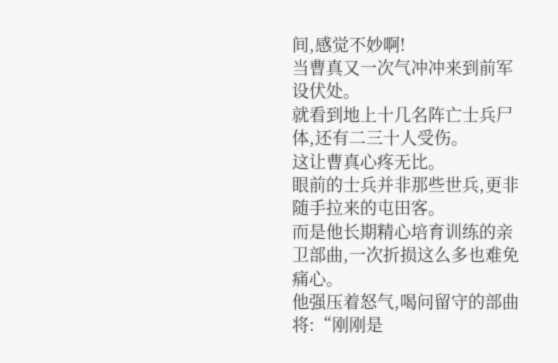间,感觉不妙啊!
当曹真又一次气冲冲来到前军设伏处。
就看到地上十几名阵亡士兵尸体,还有二三十人受伤。
这让曹真心疼无比。
眼前的士兵并非那些世兵,更非随手拉来的屯田客。
而是他长期精心培育训练的亲卫部曲,一次折损这么多也难免痛心。
他强压着怒气,喝问留守的部曲将:“刚刚是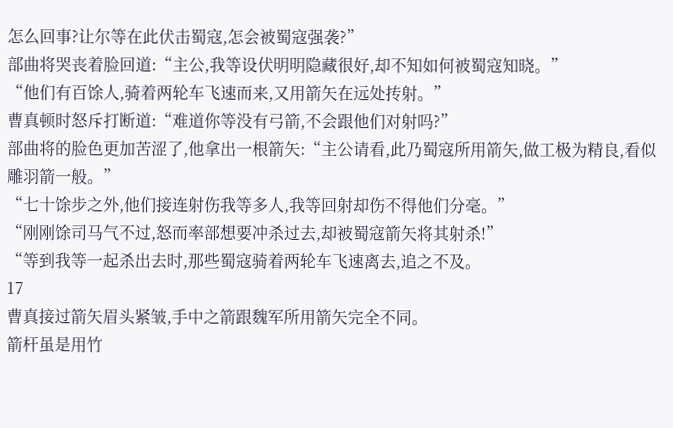怎么回事?让尔等在此伏击蜀寇,怎会被蜀寇强袭?”
部曲将哭丧着脸回道:“主公,我等设伏明明隐藏很好,却不知如何被蜀寇知晓。”
“他们有百馀人,骑着两轮车飞速而来,又用箭矢在远处抟射。”
曹真顿时怒斥打断道:“难道你等没有弓箭,不会跟他们对射吗?”
部曲将的脸色更加苦涩了,他拿出一根箭矢:“主公请看,此乃蜀寇所用箭矢,做工极为精良,看似雕羽箭一般。”
“七十馀步之外,他们接连射伤我等多人,我等回射却伤不得他们分毫。”
“刚刚馀司马气不过,怒而率部想要冲杀过去,却被蜀寇箭矢将其射杀!”
“等到我等一起杀出去时,那些蜀寇骑着两轮车飞速离去,追之不及。
17
曹真接过箭矢眉头紧皱,手中之箭跟魏军所用箭矢完全不同。
箭杆虽是用竹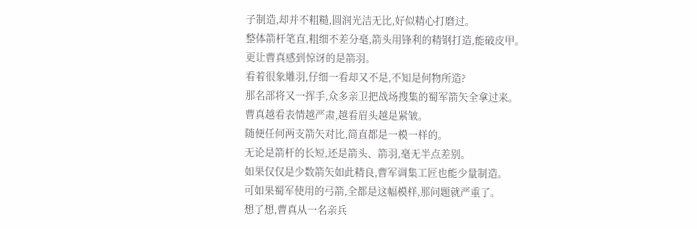子制造,却并不粗糙,圆润光洁无比,好似精心打磨过。
整体箭杆笔直,粗细不差分毫,箭头用锋利的精钢打造,能破皮甲。
更让曹真感到惊讶的是箭羽。
看着很象雕羽,仔细一看却又不是,不知是何物所造?
那名部将又一挥手,众多亲卫把战场搜集的蜀军箭矢全拿过来。
曹真越看表情越严肃,越看眉头越是紧皱。
随便任何两支箭矢对比,简直都是一模一样的。
无论是箭杆的长短,还是箭头、箭羽,毫无半点差别。
如果仅仅是少数箭矢如此精良,曹军调集工匠也能少量制造。
可如果蜀军使用的弓箭,全都是这幅模样,那问题就严重了。
想了想,曹真从一名亲兵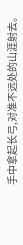手中拿起长弓,对准不远处的山涯射去。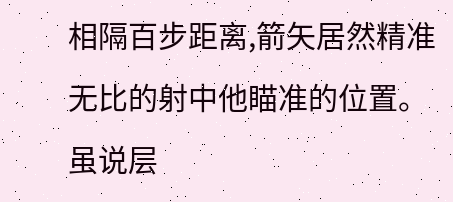相隔百步距离,箭矢居然精准无比的射中他瞄准的位置。
虽说层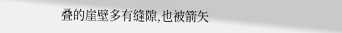叠的崖壁多有缝隙,也被箭矢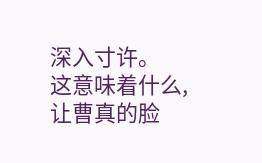深入寸许。
这意味着什么,让曹真的脸